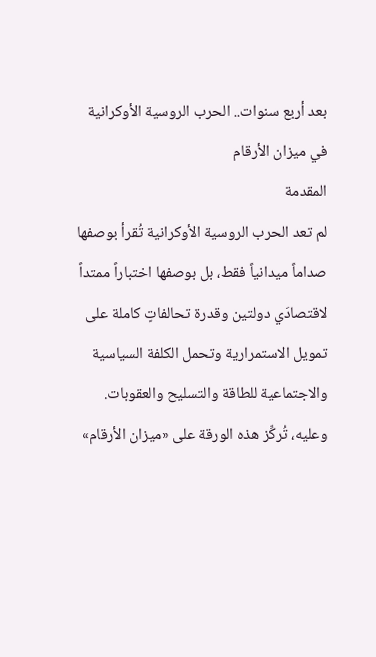بعد أربع سنوات.. الحرب الروسية الأوكرانية في ميزان الأرقام
المقدمة
لم تعد الحرب الروسية الأوكرانية تُقرأ بوصفها صداماً ميدانياً فقط، بل بوصفها اختباراً ممتداً لاقتصادَي دولتين وقدرة تحالفاتٍ كاملة على تمويل الاستمرارية وتحمل الكلفة السياسية والاجتماعية للطاقة والتسليح والعقوبات. وعليه، تُركِّز هذه الورقة على «ميزان الأرقام»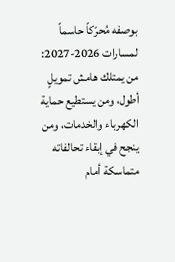بوصفه مُحرّكاً حاسماً لمسارات 2026-2027: من يمتلك هامش تمويلٍ أطول، ومن يستطيع حماية الكهرباء والخدمات، ومن ينجح في إبقاء تحالفاته متماسكة أمام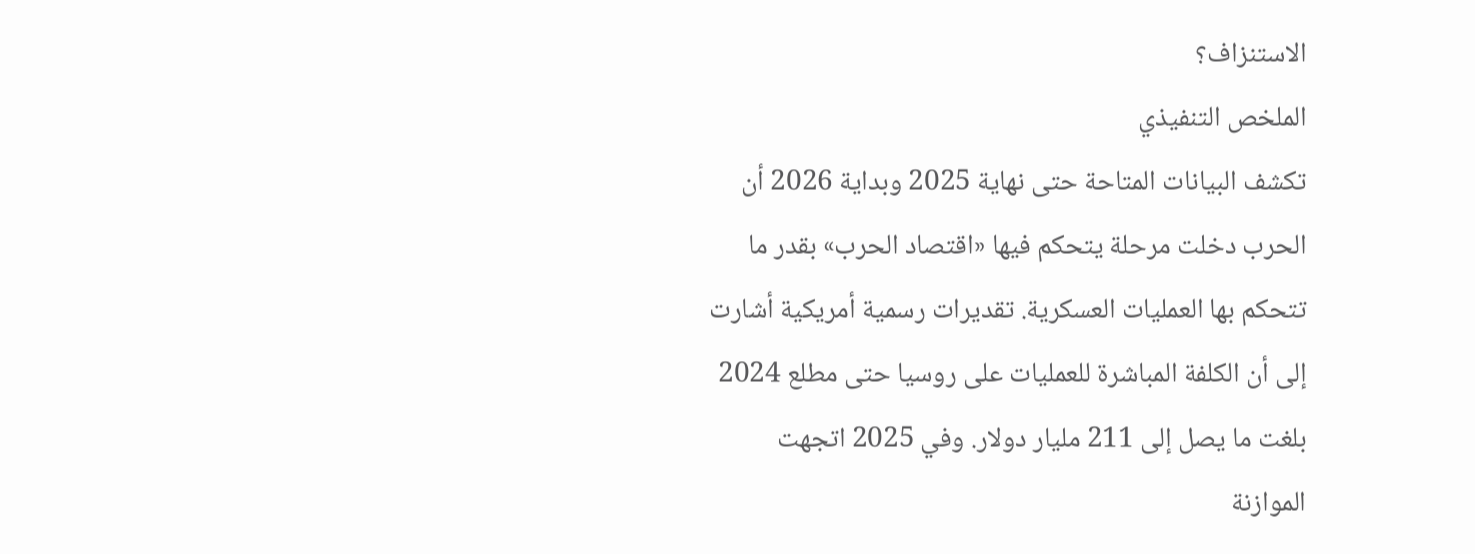الاستنزاف؟
الملخص التنفيذي
تكشف البيانات المتاحة حتى نهاية 2025 وبداية 2026 أن الحرب دخلت مرحلة يتحكم فيها «اقتصاد الحرب» بقدر ما تتحكم بها العمليات العسكرية. تقديرات رسمية أمريكية أشارت إلى أن الكلفة المباشرة للعمليات على روسيا حتى مطلع 2024 بلغت ما يصل إلى 211 مليار دولار. وفي 2025 اتجهت الموازنة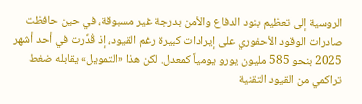الروسية إلى تعظيم بنود الدفاع والأمن بدرجة غير مسبوقة، في حين حافظت صادرات الوقود الأحفوري على إيرادات كبيرة رغم القيود، إذ قُدِّرت في أحد أشهر 2025 بنحو 585 مليون يورو يومياً كمعدل. لكن هذا «التمويل» يقابله ضغط تراكمي من القيود التقنية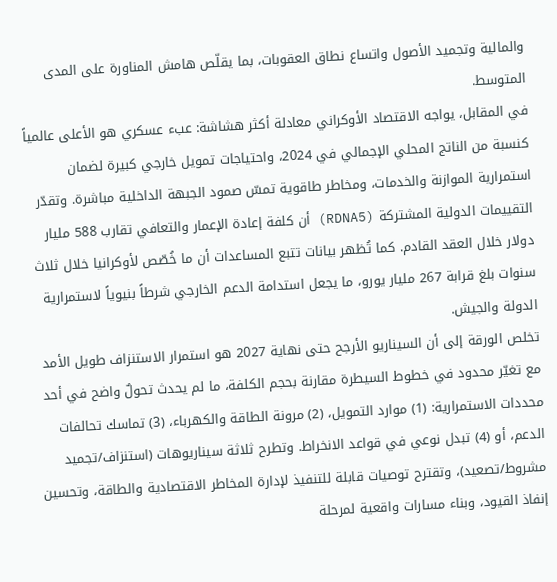والمالية وتجميد الأصول واتساع نطاق العقوبات، بما يقلّص هامش المناورة على المدى المتوسط.
في المقابل، يواجه الاقتصاد الأوكراني معادلة أكثر هشاشة: عبء عسكري هو الأعلى عالمياً كنسبة من الناتج المحلي الإجمالي في 2024، واحتياجات تمويل خارجي كبيرة لضمان استمرارية الموازنة والخدمات، ومخاطر طاقوية تمسّ صمود الجبهة الداخلية مباشرة. وتقدّر التقييمات الدولية المشتركة (RDNA5) أن كلفة إعادة الإعمار والتعافي تقارب 588 مليار دولار خلال العقد القادم. كما تُظهر بيانات تتبع المساعدات أن ما خُصّص لأوكرانيا خلال ثلاث سنوات بلغ قرابة 267 مليار يورو، ما يجعل استدامة الدعم الخارجي شرطاً بنيوياً لاستمرارية الدولة والجيش.
تخلص الورقة إلى أن السيناريو الأرجح حتى نهاية 2027 هو استمرار الاستنزاف طويل الأمد مع تغيّر محدود في خطوط السيطرة مقارنة بحجم الكلفة، ما لم يحدث تحولٌ واضح في أحد محددات الاستمرارية: (1) موارد التمويل، (2) مرونة الطاقة والكهرباء، (3) تماسك تحالفات الدعم، أو (4) تبدل نوعي في قواعد الانخراط. وتطرح ثلاثة سيناريوهات (استنزاف/تجميد مشروط/تصعيد)، وتقترح توصيات قابلة للتنفيذ لإدارة المخاطر الاقتصادية والطاقة، وتحسين إنفاذ القيود، وبناء مسارات واقعية لمرحلة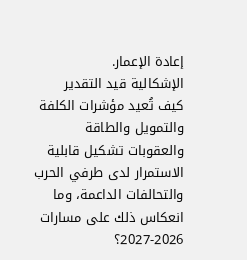إعادة الإعمار.
الإشكالية قيد التقدير
كيف تُعيد مؤشرات الكلفة والتمويل والطاقة والعقوبات تشكيل قابلية الاستمرار لدى طرفي الحرب والتحالفات الداعمة، وما انعكاس ذلك على مسارات 2026-2027؟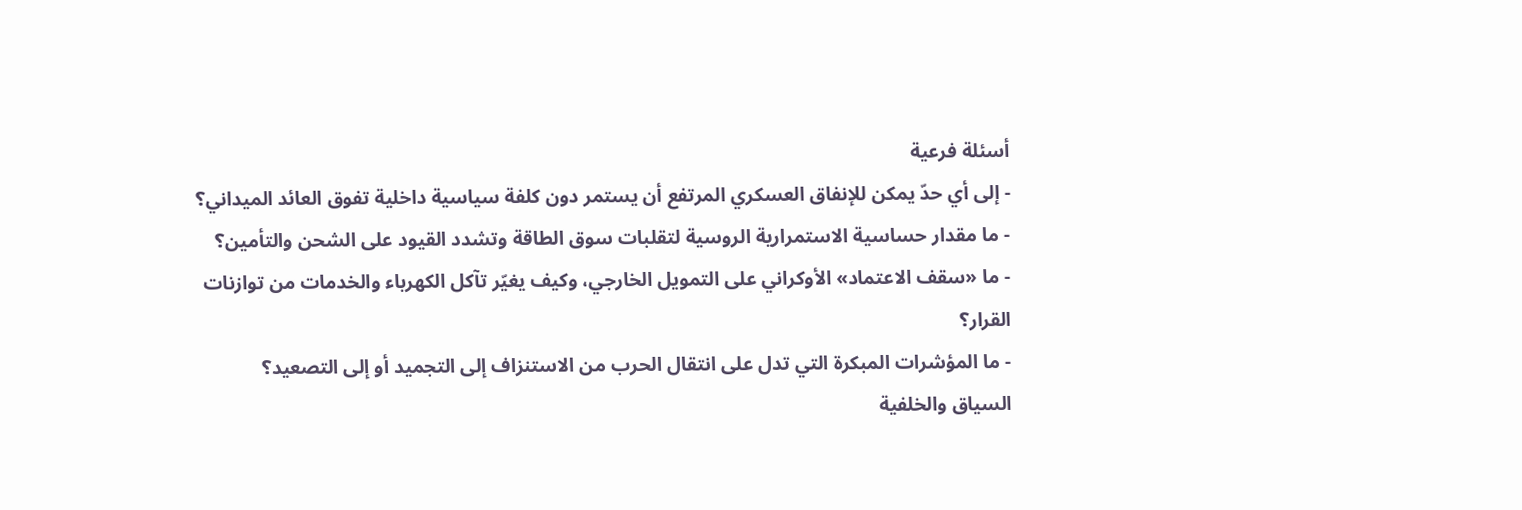أسئلة فرعية
- إلى أي حدّ يمكن للإنفاق العسكري المرتفع أن يستمر دون كلفة سياسية داخلية تفوق العائد الميداني؟
- ما مقدار حساسية الاستمرارية الروسية لتقلبات سوق الطاقة وتشدد القيود على الشحن والتأمين؟
- ما «سقف الاعتماد» الأوكراني على التمويل الخارجي، وكيف يغيّر تآكل الكهرباء والخدمات من توازنات القرار؟
- ما المؤشرات المبكرة التي تدل على انتقال الحرب من الاستنزاف إلى التجميد أو إلى التصعيد؟
السياق والخلفية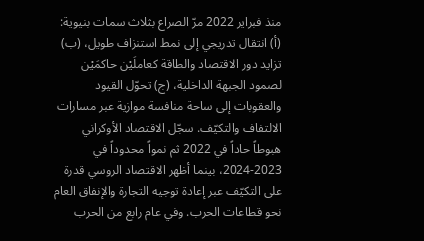منذ فبراير 2022 مرّ الصراع بثلاث سمات بنيوية: (أ) انتقال تدريجي إلى نمط استنزاف طويل، (ب) تزايد دور الاقتصاد والطاقة كعاملَيْن حاكمَيْن لصمود الجبهة الداخلية، (ج) تحوّل القيود والعقوبات إلى ساحة منافسة موازية عبر مسارات الالتفاف والتكيّف. سجّل الاقتصاد الأوكراني هبوطاً حاداً في 2022 ثم نمواً محدوداً في 2023-2024، بينما أظهر الاقتصاد الروسي قدرة على التكيّف عبر إعادة توجيه التجارة والإنفاق العام نحو قطاعات الحرب. وفي عام رابع من الحرب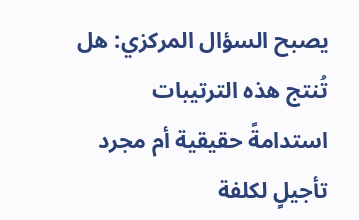يصبح السؤال المركزي: هل تُنتج هذه الترتيبات استدامةً حقيقية أم مجرد تأجيلٍ لكلفة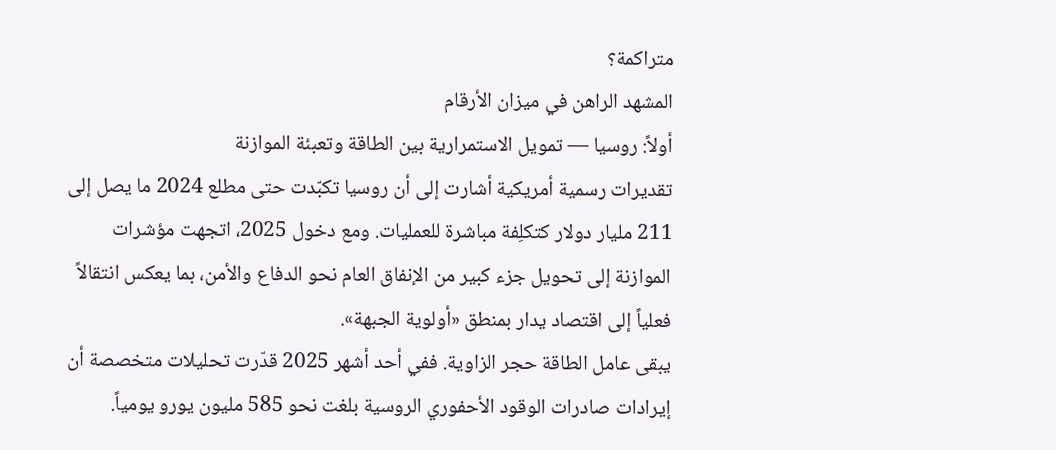متراكمة؟
المشهد الراهن في ميزان الأرقام
أولاً: روسيا — تمويل الاستمرارية بين الطاقة وتعبئة الموازنة
تقديرات رسمية أمريكية أشارت إلى أن روسيا تكبّدت حتى مطلع 2024 ما يصل إلى 211 مليار دولار كتكلِفة مباشرة للعمليات. ومع دخول 2025، اتجهت مؤشرات الموازنة إلى تحويل جزء كبير من الإنفاق العام نحو الدفاع والأمن، بما يعكس انتقالاً فعلياً إلى اقتصاد يدار بمنطق «أولوية الجبهة».
يبقى عامل الطاقة حجر الزاوية. ففي أحد أشهر 2025 قدّرت تحليلات متخصصة أن إيرادات صادرات الوقود الأحفوري الروسية بلغت نحو 585 مليون يورو يومياً.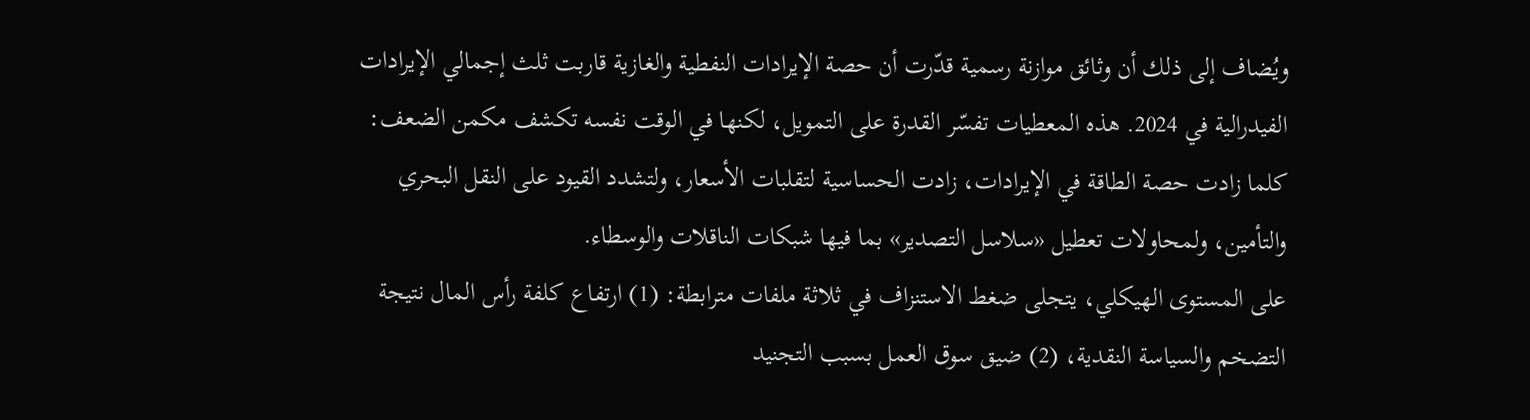ويُضاف إلى ذلك أن وثائق موازنة رسمية قدّرت أن حصة الإيرادات النفطية والغازية قاربت ثلث إجمالي الإيرادات الفيدرالية في 2024. هذه المعطيات تفسّر القدرة على التمويل، لكنها في الوقت نفسه تكشف مكمن الضعف: كلما زادت حصة الطاقة في الإيرادات، زادت الحساسية لتقلبات الأسعار، ولتشدد القيود على النقل البحري والتأمين، ولمحاولات تعطيل «سلاسل التصدير» بما فيها شبكات الناقلات والوسطاء.
على المستوى الهيكلي، يتجلى ضغط الاستنزاف في ثلاثة ملفات مترابطة: (1) ارتفاع كلفة رأس المال نتيجة التضخم والسياسة النقدية، (2) ضيق سوق العمل بسبب التجنيد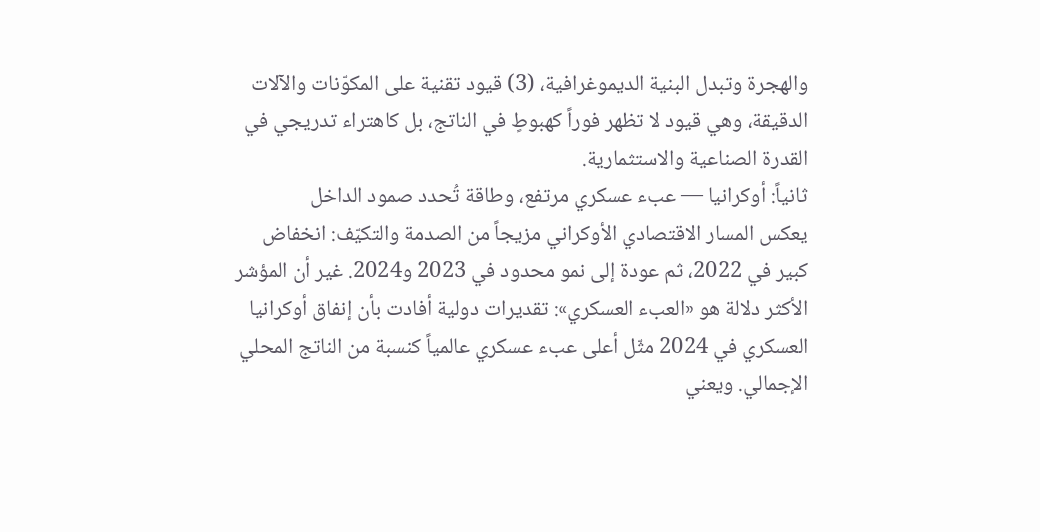والهجرة وتبدل البنية الديموغرافية، (3) قيود تقنية على المكوّنات والآلات الدقيقة، وهي قيود لا تظهر فوراً كهبوطٍ في الناتج، بل كاهتراء تدريجي في القدرة الصناعية والاستثمارية.
ثانياً: أوكرانيا — عبء عسكري مرتفع، وطاقة تُحدد صمود الداخل
يعكس المسار الاقتصادي الأوكراني مزيجاً من الصدمة والتكيّف: انخفاض كبير في 2022، ثم عودة إلى نمو محدود في 2023 و2024. غير أن المؤشر الأكثر دلالة هو «العبء العسكري»: تقديرات دولية أفادت بأن إنفاق أوكرانيا العسكري في 2024 مثّل أعلى عبء عسكري عالمياً كنسبة من الناتج المحلي الإجمالي. ويعني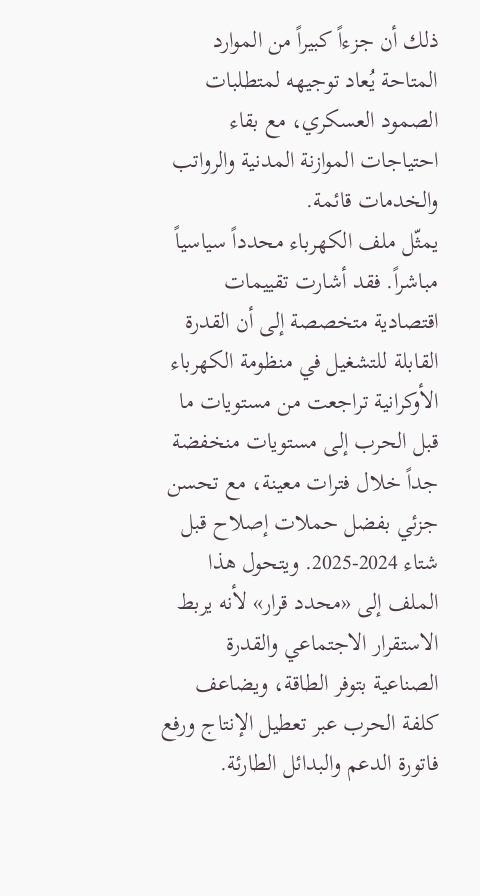ذلك أن جزءاً كبيراً من الموارد المتاحة يُعاد توجيهه لمتطلبات الصمود العسكري، مع بقاء احتياجات الموازنة المدنية والرواتب والخدمات قائمة.
يمثّل ملف الكهرباء محدداً سياسياً مباشراً. فقد أشارت تقييمات اقتصادية متخصصة إلى أن القدرة القابلة للتشغيل في منظومة الكهرباء الأوكرانية تراجعت من مستويات ما قبل الحرب إلى مستويات منخفضة جداً خلال فترات معينة، مع تحسن جزئي بفضل حملات إصلاح قبل شتاء 2024-2025. ويتحول هذا الملف إلى «محدد قرار» لأنه يربط الاستقرار الاجتماعي والقدرة الصناعية بتوفر الطاقة، ويضاعف كلفة الحرب عبر تعطيل الإنتاج ورفع فاتورة الدعم والبدائل الطارئة.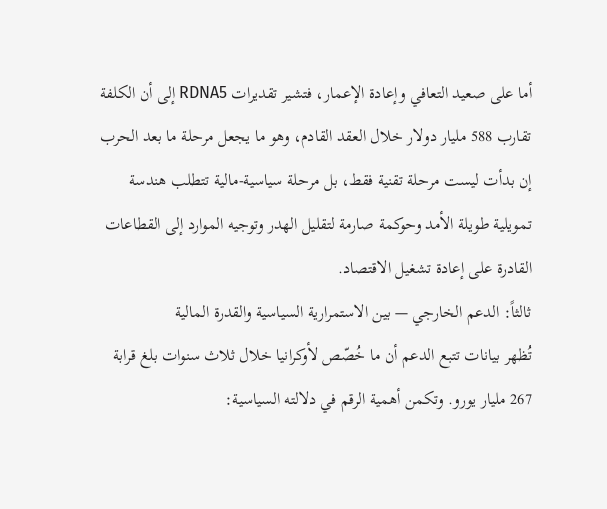أما على صعيد التعافي وإعادة الإعمار، فتشير تقديرات RDNA5 إلى أن الكلفة تقارب 588 مليار دولار خلال العقد القادم، وهو ما يجعل مرحلة ما بعد الحرب إن بدأت ليست مرحلة تقنية فقط، بل مرحلة سياسية-مالية تتطلب هندسة تمويلية طويلة الأمد وحوكمة صارمة لتقليل الهدر وتوجيه الموارد إلى القطاعات القادرة على إعادة تشغيل الاقتصاد.
ثالثاً: الدعم الخارجي — بين الاستمرارية السياسية والقدرة المالية
تُظهر بيانات تتبع الدعم أن ما خُصّص لأوكرانيا خلال ثلاث سنوات بلغ قرابة 267 مليار يورو. وتكمن أهمية الرقم في دلالته السياسية: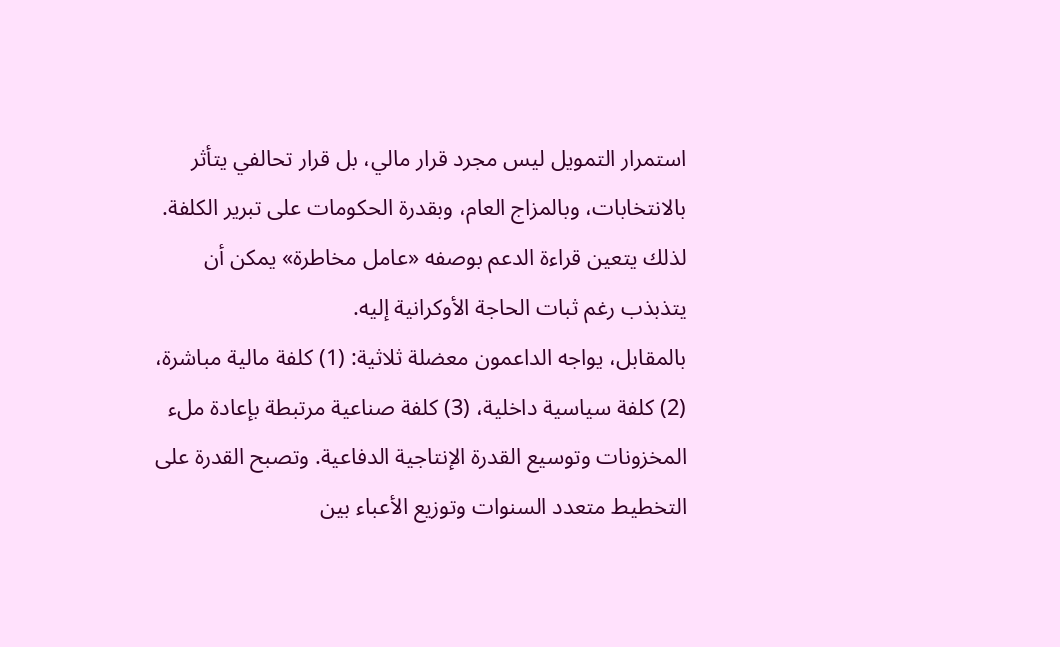استمرار التمويل ليس مجرد قرار مالي، بل قرار تحالفي يتأثر بالانتخابات، وبالمزاج العام، وبقدرة الحكومات على تبرير الكلفة. لذلك يتعين قراءة الدعم بوصفه «عامل مخاطرة» يمكن أن يتذبذب رغم ثبات الحاجة الأوكرانية إليه.
بالمقابل، يواجه الداعمون معضلة ثلاثية: (1) كلفة مالية مباشرة، (2) كلفة سياسية داخلية، (3) كلفة صناعية مرتبطة بإعادة ملء المخزونات وتوسيع القدرة الإنتاجية الدفاعية. وتصبح القدرة على التخطيط متعدد السنوات وتوزيع الأعباء بين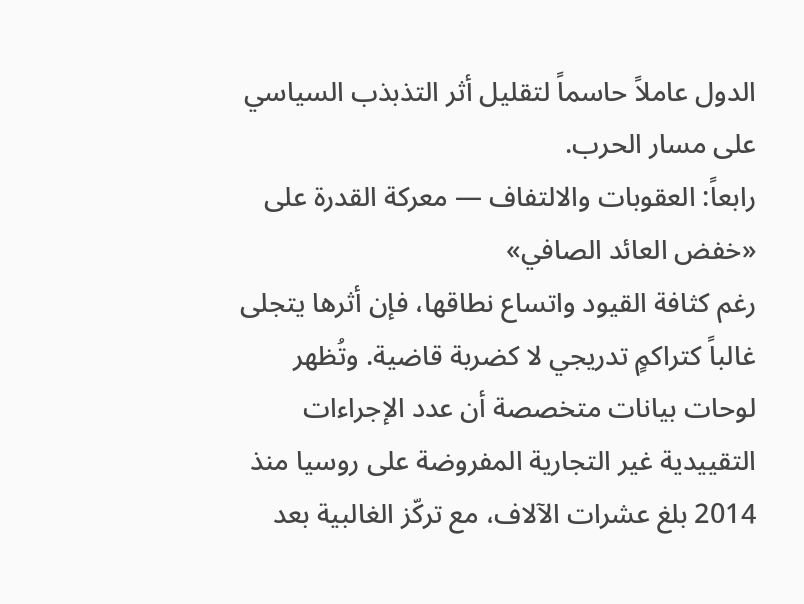الدول عاملاً حاسماً لتقليل أثر التذبذب السياسي على مسار الحرب.
رابعاً: العقوبات والالتفاف — معركة القدرة على «خفض العائد الصافي»
رغم كثافة القيود واتساع نطاقها، فإن أثرها يتجلى غالباً كتراكمٍ تدريجي لا كضربة قاضية. وتُظهر لوحات بيانات متخصصة أن عدد الإجراءات التقييدية غير التجارية المفروضة على روسيا منذ 2014 بلغ عشرات الآلاف، مع تركّز الغالبية بعد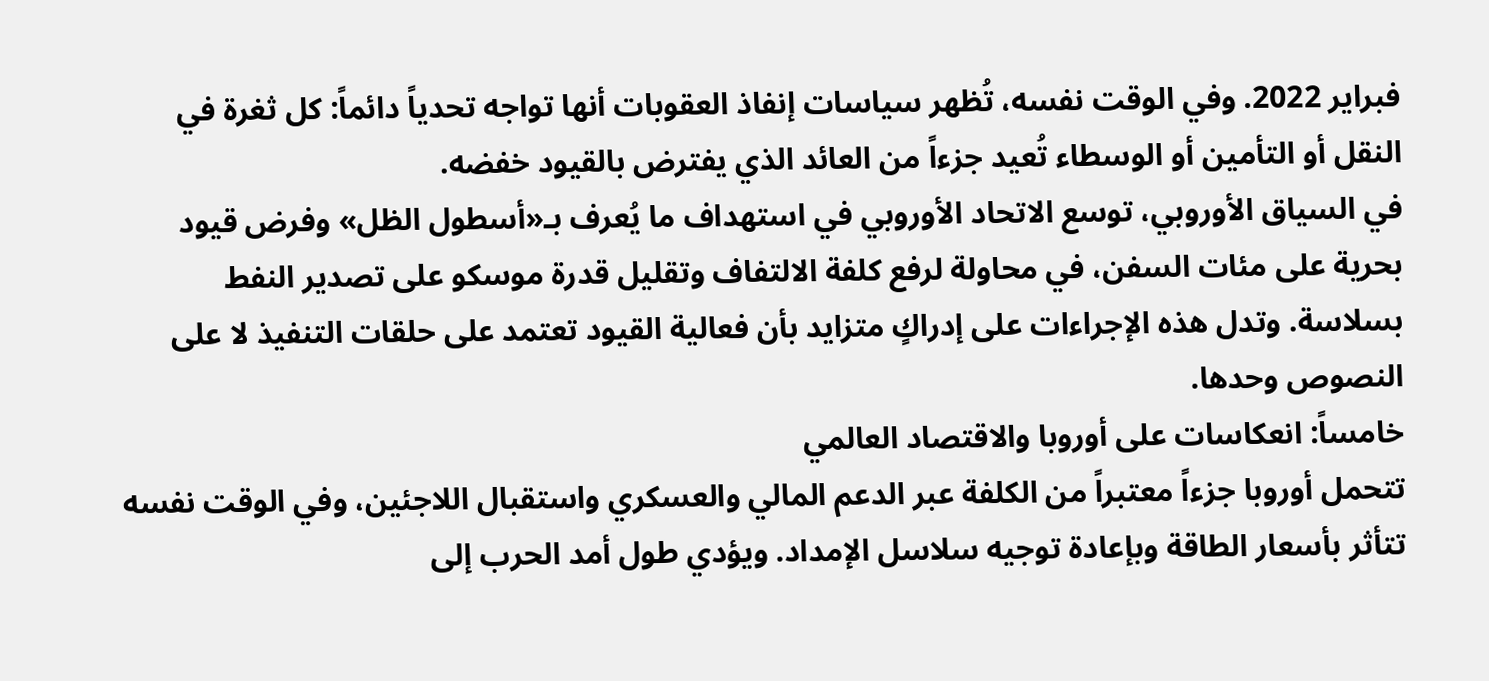فبراير 2022. وفي الوقت نفسه، تُظهر سياسات إنفاذ العقوبات أنها تواجه تحدياً دائماً: كل ثغرة في النقل أو التأمين أو الوسطاء تُعيد جزءاً من العائد الذي يفترض بالقيود خفضه.
في السياق الأوروبي، توسع الاتحاد الأوروبي في استهداف ما يُعرف بـ«أسطول الظل» وفرض قيود بحرية على مئات السفن، في محاولة لرفع كلفة الالتفاف وتقليل قدرة موسكو على تصدير النفط بسلاسة. وتدل هذه الإجراءات على إدراكٍ متزايد بأن فعالية القيود تعتمد على حلقات التنفيذ لا على النصوص وحدها.
خامساً: انعكاسات على أوروبا والاقتصاد العالمي
تتحمل أوروبا جزءاً معتبراً من الكلفة عبر الدعم المالي والعسكري واستقبال اللاجئين، وفي الوقت نفسه تتأثر بأسعار الطاقة وبإعادة توجيه سلاسل الإمداد. ويؤدي طول أمد الحرب إلى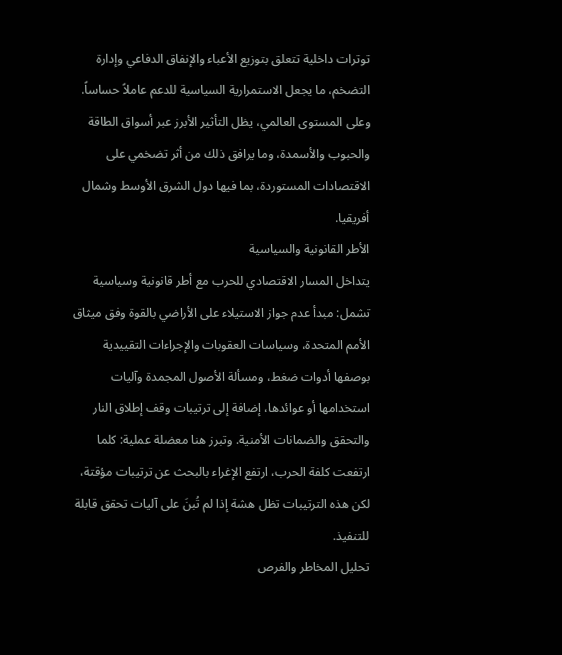توترات داخلية تتعلق بتوزيع الأعباء والإنفاق الدفاعي وإدارة التضخم، ما يجعل الاستمرارية السياسية للدعم عاملاً حساساً. وعلى المستوى العالمي، يظل التأثير الأبرز عبر أسواق الطاقة والحبوب والأسمدة، وما يرافق ذلك من أثر تضخمي على الاقتصادات المستوردة، بما فيها دول الشرق الأوسط وشمال أفريقيا.
الأطر القانونية والسياسية
يتداخل المسار الاقتصادي للحرب مع أطر قانونية وسياسية تشمل: مبدأ عدم جواز الاستيلاء على الأراضي بالقوة وفق ميثاق الأمم المتحدة، وسياسات العقوبات والإجراءات التقييدية بوصفها أدوات ضغط، ومسألة الأصول المجمدة وآليات استخدامها أو عوائدها، إضافة إلى ترتيبات وقف إطلاق النار والتحقق والضمانات الأمنية. وتبرز هنا معضلة عملية: كلما ارتفعت كلفة الحرب، ارتفع الإغراء بالبحث عن ترتيبات مؤقتة، لكن هذه الترتيبات تظل هشة إذا لم تُبنَ على آليات تحقق قابلة للتنفيذ.
تحليل المخاطر والفرص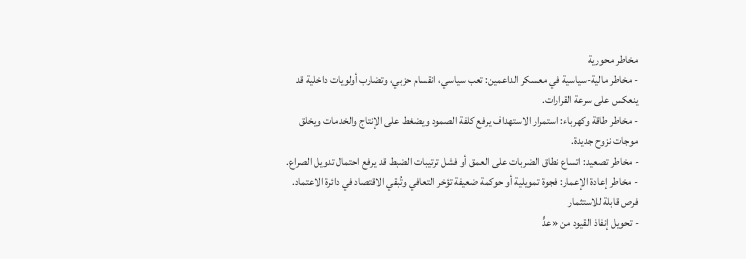مخاطر محورية
- مخاطر مالية-سياسية في معسكر الداعمين: تعب سياسي، انقسام حزبي، وتضارب أولويات داخلية قد ينعكس على سرعة القرارات.
- مخاطر طاقة وكهرباء: استمرار الاستهداف يرفع كلفة الصمود ويضغط على الإنتاج والخدمات ويخلق موجات نزوح جديدة.
- مخاطر تصعيد: اتساع نطاق الضربات على العمق أو فشل ترتيبات الضبط قد يرفع احتمال تدويل الصراع.
- مخاطر إعادة الإعمار: فجوة تمويلية أو حوكمة ضعيفة تؤخر التعافي وتُبقي الاقتصاد في دائرة الاعتماد.
فرص قابلة للاستثمار
- تحويل إنفاذ القيود من «عدٍّ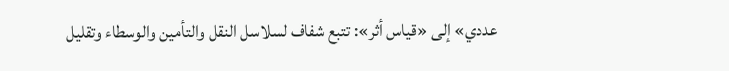عددي» إلى «قياس أثر»: تتبع شفاف لسلاسل النقل والتأمين والوسطاء وتقليل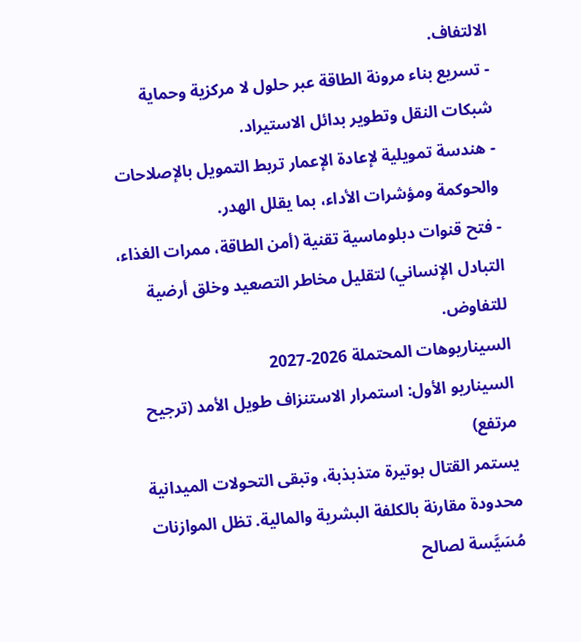الالتفاف.
- تسريع بناء مرونة الطاقة عبر حلول لا مركزية وحماية شبكات النقل وتطوير بدائل الاستيراد.
- هندسة تمويلية لإعادة الإعمار تربط التمويل بالإصلاحات والحوكمة ومؤشرات الأداء، بما يقلل الهدر.
- فتح قنوات دبلوماسية تقنية (أمن الطاقة، ممرات الغذاء، التبادل الإنساني) لتقليل مخاطر التصعيد وخلق أرضية للتفاوض.
السيناريوهات المحتملة 2026-2027
السيناريو الأول: استمرار الاستنزاف طويل الأمد (ترجيح مرتفع)
يستمر القتال بوتيرة متذبذبة، وتبقى التحولات الميدانية محدودة مقارنة بالكلفة البشرية والمالية. تظل الموازنات مُسَيَّسة لصالح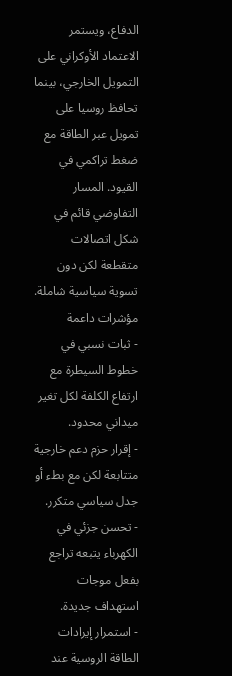الدفاع، ويستمر الاعتماد الأوكراني على التمويل الخارجي، بينما تحافظ روسيا على تمويل عبر الطاقة مع ضغط تراكمي في القيود. المسار التفاوضي قائم في شكل اتصالات متقطعة لكن دون تسوية سياسية شاملة.
مؤشرات داعمة
- ثبات نسبي في خطوط السيطرة مع ارتفاع الكلفة لكل تغير ميداني محدود.
- إقرار حزم دعم خارجية متتابعة لكن مع بطء أو جدل سياسي متكرر.
- تحسن جزئي في الكهرباء يتبعه تراجع بفعل موجات استهداف جديدة.
- استمرار إيرادات الطاقة الروسية عند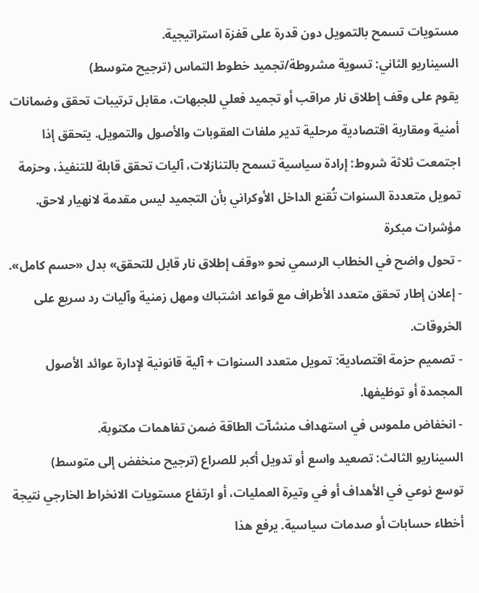مستويات تسمح بالتمويل دون قدرة على قفزة استراتيجية.
السيناريو الثاني: تسوية مشروطة/تجميد خطوط التماس (ترجيح متوسط)
يقوم على وقف إطلاق نار مراقب أو تجميد فعلي للجبهات، مقابل ترتيبات تحقق وضمانات أمنية ومقاربة اقتصادية مرحلية تدير ملفات العقوبات والأصول والتمويل. يتحقق إذا اجتمعت ثلاثة شروط: إرادة سياسية تسمح بالتنازلات، آليات تحقق قابلة للتنفيذ، وحزمة تمويل متعددة السنوات تُقنع الداخل الأوكراني بأن التجميد ليس مقدمة لانهيار لاحق.
مؤشرات مبكرة
- تحول واضح في الخطاب الرسمي نحو «وقف إطلاق نار قابل للتحقق» بدل «حسم كامل».
- إعلان إطار تحقق متعدد الأطراف مع قواعد اشتباك ومهل زمنية وآليات رد سريع على الخروقات.
- تصميم حزمة اقتصادية: تمويل متعدد السنوات + آلية قانونية لإدارة عوائد الأصول المجمدة أو توظيفها.
- انخفاض ملموس في استهداف منشآت الطاقة ضمن تفاهمات مكتوبة.
السيناريو الثالث: تصعيد واسع أو تدويل أكبر للصراع (ترجيح منخفض إلى متوسط)
توسع نوعي في الأهداف أو في وتيرة العمليات، أو ارتفاع مستويات الانخراط الخارجي نتيجة أخطاء حسابات أو صدمات سياسية. يرفع هذا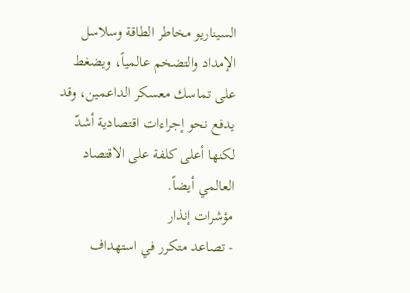السيناريو مخاطر الطاقة وسلاسل الإمداد والتضخم عالمياً، ويضغط على تماسك معسكر الداعمين، وقد يدفع نحو إجراءات اقتصادية أشدّ لكنها أعلى كلفة على الاقتصاد العالمي أيضاً.
مؤشرات إنذار
- تصاعد متكرر في استهداف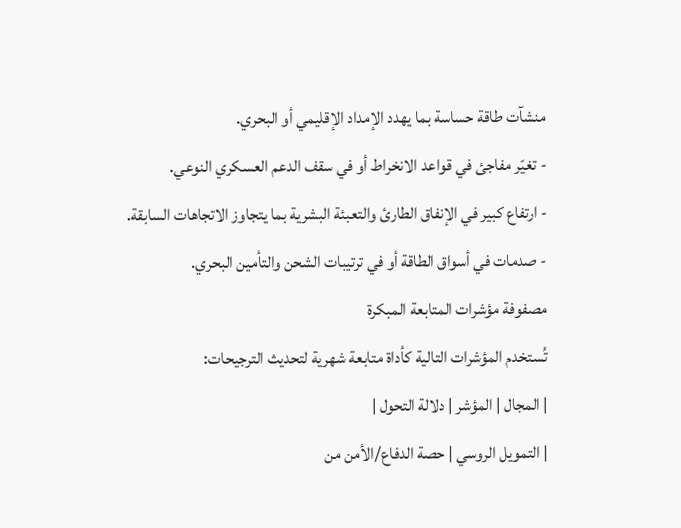منشآت طاقة حساسة بما يهدد الإمداد الإقليمي أو البحري.
- تغيّر مفاجئ في قواعد الانخراط أو في سقف الدعم العسكري النوعي.
- ارتفاع كبير في الإنفاق الطارئ والتعبئة البشرية بما يتجاوز الاتجاهات السابقة.
- صدمات في أسواق الطاقة أو في ترتيبات الشحن والتأمين البحري.
مصفوفة مؤشرات المتابعة المبكرة
تُستخدم المؤشرات التالية كأداة متابعة شهرية لتحديث الترجيحات:
| المجال | المؤشر | دلالة التحول |
| التمويل الروسي | حصة الدفاع/الأمن من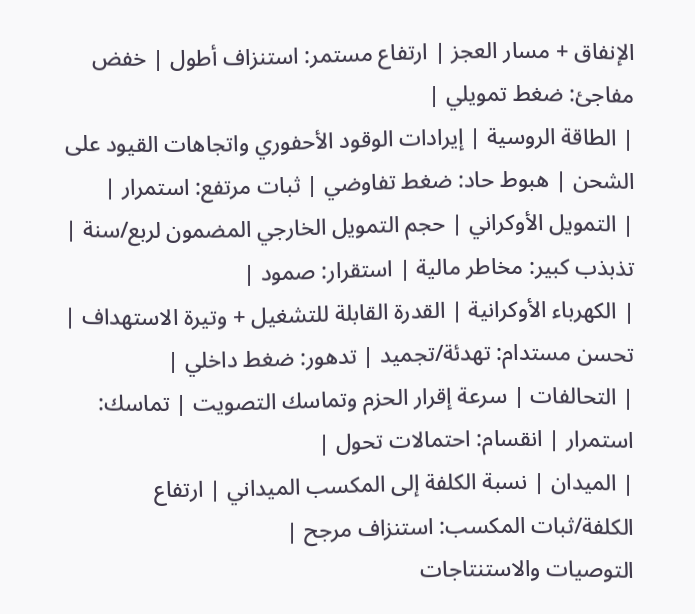الإنفاق + مسار العجز | ارتفاع مستمر: استنزاف أطول | خفض مفاجئ: ضغط تمويلي |
| الطاقة الروسية | إيرادات الوقود الأحفوري واتجاهات القيود على الشحن | هبوط حاد: ضغط تفاوضي | ثبات مرتفع: استمرار |
| التمويل الأوكراني | حجم التمويل الخارجي المضمون لربع/سنة | تذبذب كبير: مخاطر مالية | استقرار: صمود |
| الكهرباء الأوكرانية | القدرة القابلة للتشغيل + وتيرة الاستهداف | تحسن مستدام: تهدئة/تجميد | تدهور: ضغط داخلي |
| التحالفات | سرعة إقرار الحزم وتماسك التصويت | تماسك: استمرار | انقسام: احتمالات تحول |
| الميدان | نسبة الكلفة إلى المكسب الميداني | ارتفاع الكلفة/ثبات المكسب: استنزاف مرجح |
التوصيات والاستنتاجات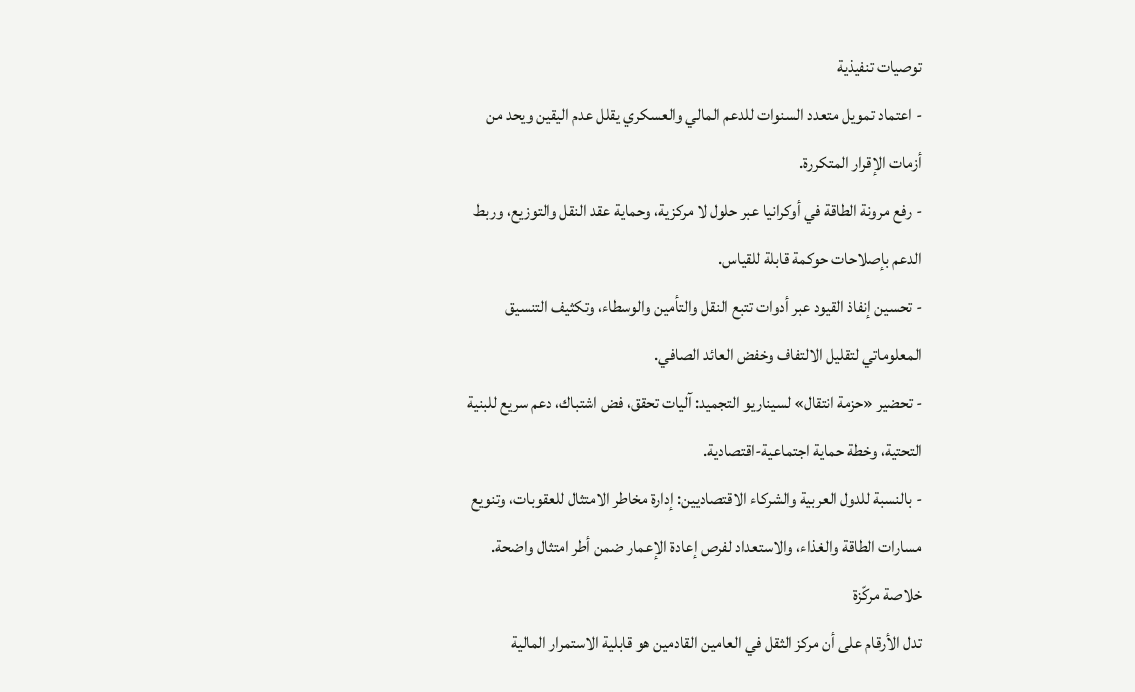توصيات تنفيذية
- اعتماد تمويل متعدد السنوات للدعم المالي والعسكري يقلل عدم اليقين ويحد من أزمات الإقرار المتكررة.
- رفع مرونة الطاقة في أوكرانيا عبر حلول لا مركزية، وحماية عقد النقل والتوزيع، وربط الدعم بإصلاحات حوكمة قابلة للقياس.
- تحسين إنفاذ القيود عبر أدوات تتبع النقل والتأمين والوسطاء، وتكثيف التنسيق المعلوماتي لتقليل الالتفاف وخفض العائد الصافي.
- تحضير «حزمة انتقال» لسيناريو التجميد: آليات تحقق، فض اشتباك، دعم سريع للبنية التحتية، وخطة حماية اجتماعية-اقتصادية.
- بالنسبة للدول العربية والشركاء الاقتصاديين: إدارة مخاطر الامتثال للعقوبات، وتنويع مسارات الطاقة والغذاء، والاستعداد لفرص إعادة الإعمار ضمن أطر امتثال واضحة.
خلاصة مركّزة
تدل الأرقام على أن مركز الثقل في العامين القادمين هو قابلية الاستمرار المالية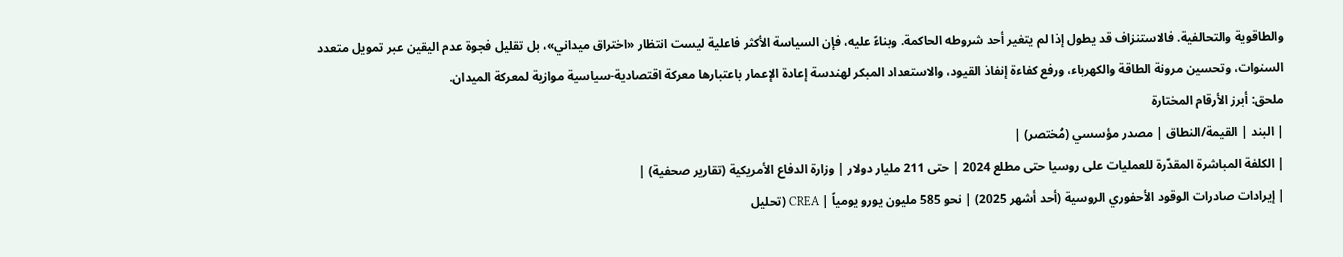والطاقوية والتحالفية. فالاستنزاف قد يطول إذا لم يتغير أحد شروطه الحاكمة. وبناءً عليه، فإن السياسة الأكثر فاعلية ليست انتظار «اختراق ميداني»، بل تقليل فجوة عدم اليقين عبر تمويل متعدد السنوات، وتحسين مرونة الطاقة والكهرباء، ورفع كفاءة إنفاذ القيود، والاستعداد المبكر لهندسة إعادة الإعمار باعتبارها معركة اقتصادية-سياسية موازية لمعركة الميدان.
ملحق: أبرز الأرقام المختارة
| البند | القيمة/النطاق | مصدر مؤسسي (مُختصر) |
| الكلفة المباشرة المقدّرة للعمليات على روسيا حتى مطلع 2024 | حتى 211 مليار دولار | وزارة الدفاع الأمريكية (تقارير صحفية) |
| إيرادات صادرات الوقود الأحفوري الروسية (أحد أشهر 2025) | نحو 585 مليون يورو يومياً | CREA (تحليل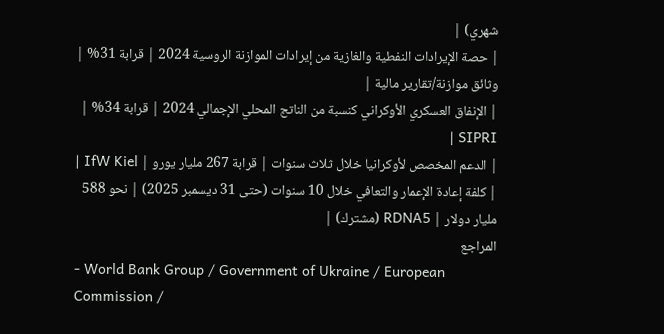شهري) |
| حصة الإيرادات النفطية والغازية من إيرادات الموازنة الروسية 2024 | قرابة 31% | وثائق موازنة/تقارير مالية |
| الإنفاق العسكري الأوكراني كنسبة من الناتج المحلي الإجمالي 2024 | قرابة 34% | SIPRI |
| الدعم المخصص لأوكرانيا خلال ثلاث سنوات | قرابة 267 مليار يورو | IfW Kiel |
| كلفة إعادة الإعمار والتعافي خلال 10 سنوات (حتى 31 ديسمبر 2025) | نحو 588 مليار دولار | RDNA5 (مشترك) |
المراجع
- World Bank Group / Government of Ukraine / European Commission /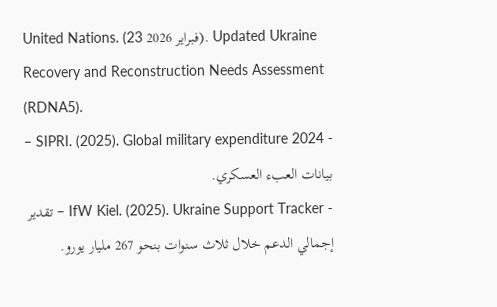United Nations. (23 فبراير 2026). Updated Ukraine Recovery and Reconstruction Needs Assessment (RDNA5).
- SIPRI. (2025). Global military expenditure 2024 – بيانات العبء العسكري.
- IfW Kiel. (2025). Ukraine Support Tracker – تقدير إجمالي الدعم خلال ثلاث سنوات بنحو 267 مليار يورو.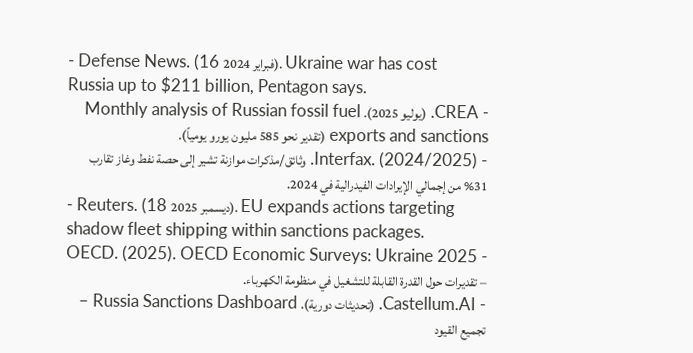- Defense News. (16 فبراير 2024). Ukraine war has cost Russia up to $211 billion, Pentagon says.
- CREA. (يوليو 2025). Monthly analysis of Russian fossil fuel exports and sanctions (تقدير نحو 585 مليون يورو يومياً).
- Interfax. (2024/2025). وثائق/مذكرات موازنة تشير إلى حصة نفط وغاز تقارب 31% من إجمالي الإيرادات الفيدرالية في 2024.
- Reuters. (18 ديسمبر 2025). EU expands actions targeting shadow fleet shipping within sanctions packages.
- OECD. (2025). OECD Economic Surveys: Ukraine 2025 – تقديرات حول القدرة القابلة للتشغيل في منظومة الكهرباء.
- Castellum.AI. (تحديثات دورية). Russia Sanctions Dashboard – تجميع القيود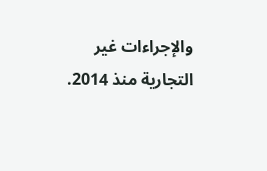والإجراءات غير التجارية منذ 2014.